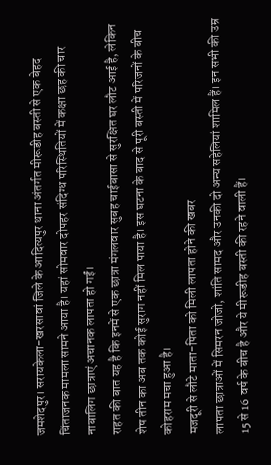जमशेदपुर। सरायकेला-खरसावां जिले के आदित्यपुर थाना अंतर्गत मीरूडीह बस्ती से एक बेहद चिंताजनक मामला सामने आया है। यहां सोमवार दोपहर संदिग्ध परिस्थितियों में कक्षा छह की चार नाबालिग छात्राएं अचानक लापता हो गईं।
राहत की बात यह है कि इनमें से एक छात्रा मंगलवार सुबह चाईबासा से सुरक्षित घर लौट आई है, लेकिन शेष तीन का अब तक कोई सुराग नहीं मिल पाया है। इस घटना के बाद से पूरी बस्ती में परिजनों के बीच कोहराम मचा हुआ है।
मजदूरी से लौटे माता-पिता को मिली लापता होने की खबर
लापता छात्राओं में सिमरन जोजो, शांति सामद और उनकी दो अन्य सहेलियां शामिल हैं। इन सभी की उम्र 15 से 16 वर्ष के बीच है और ये मीरूडीह बस्ती की रहने वाली हैं।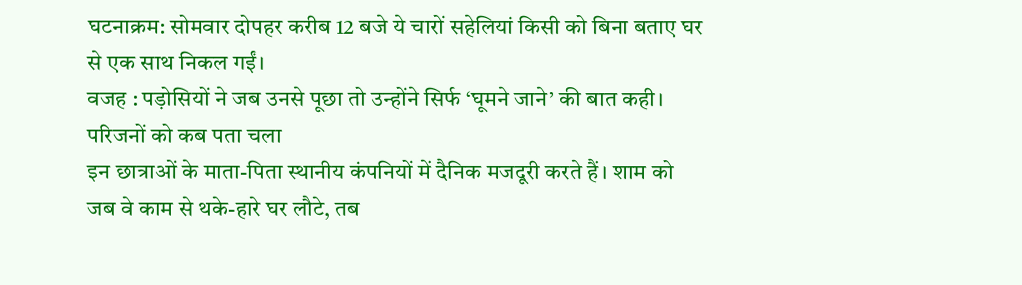घटनाक्रम: सोमवार दोपहर करीब 12 बजे ये चारों सहेलियां किसी को बिना बताए घर से एक साथ निकल गईं।
वजह : पड़ोसियों ने जब उनसे पूछा तो उन्होंने सिर्फ ‘घूमने जाने’ की बात कही।
परिजनों को कब पता चला
इन छात्राओं के माता-पिता स्थानीय कंपनियों में दैनिक मजदूरी करते हैं। शाम को जब वे काम से थके-हारे घर लौटे, तब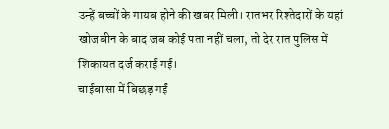उन्हें बच्चों के गायब होने की खबर मिली। रातभर रिश्तेदारों के यहां खोजबीन के बाद जब कोई पता नहीं चला, तो देर रात पुलिस में शिकायत दर्ज कराई गई।
चाईबासा में बिछड़ गईं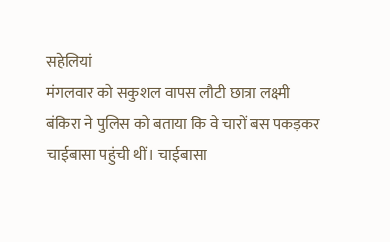सहेलियां
मंगलवार को सकुशल वापस लौटी छात्रा लक्ष्मी बंकिरा ने पुलिस को बताया कि वे चारों बस पकड़कर चाईबासा पहुंची थीं। चाईबासा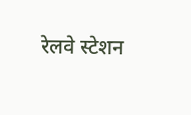रेलवे स्टेशन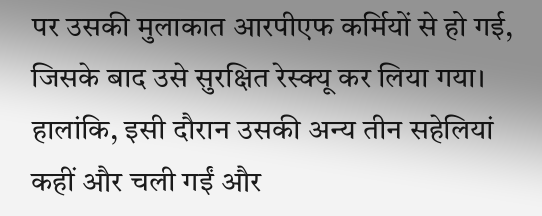पर उसकी मुलाकात आरपीएफ कर्मियों से हो गई, जिसके बाद उसे सुरक्षित रेस्क्यू कर लिया गया। हालांकि, इसी दौरान उसकी अन्य तीन सहेलियां कहीं और चली गईं और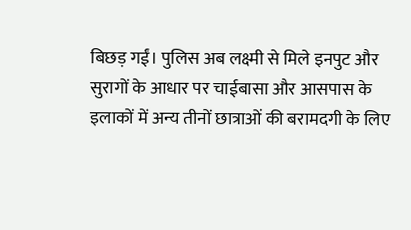बिछड़ गईं। पुलिस अब लक्ष्मी से मिले इनपुट और सुरागों के आधार पर चाईबासा और आसपास के इलाकों में अन्य तीनों छात्राओं की बरामदगी के लिए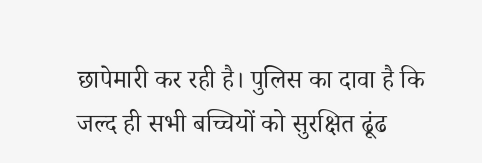छापेमारी कर रही है। पुलिस का दावा है कि जल्द ही सभी बच्चियों को सुरक्षित ढूंढ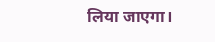लिया जाएगा।